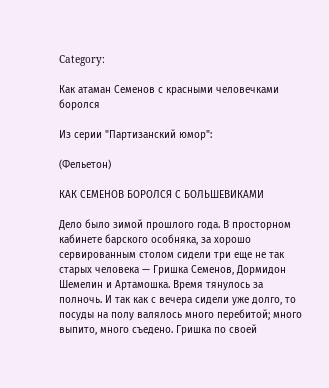Category:

Как атаман Семенов с красными человечками боролся

Из серии "Партизанский юмор":

(Фельетон)

КАК СЕМЕНОВ БОРОЛСЯ С БОЛЬШЕВИКАМИ

Дело было зимой прошлого года. В просторном кабинете барского особняка, за хорошо сервированным столом сидели три еще не так старых человека — Гришка Семенов, Дормидон Шемелин и Артамошка. Время тянулось за полночь. И так как с вечера сидели уже долго, то посуды на полу валялось много перебитой; много выпито, много съедено. Гришка по своей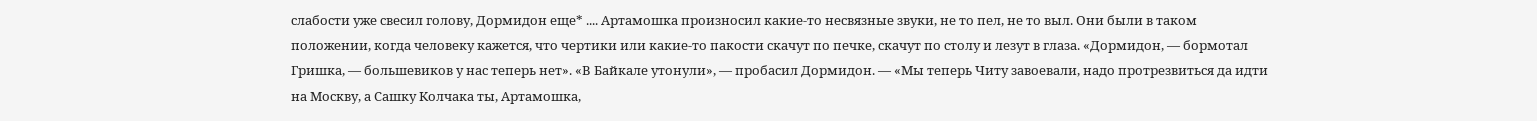слабости уже свесил голову, Дормидон еще* .... Артамошка произносил какие-то несвязные звуки, не то пел, не то выл. Они были в таком положении, когда человеку кажется, что чертики или какие-то пакости скачут по печке, скачут по столу и лезут в глаза. «Дормидон, — бормотал Гришка, — большевиков у нас теперь нет». «В Байкале утонули», — пробасил Дормидон. — «Мы теперь Читу завоевали, надо протрезвиться да идти на Москву, а Сашку Колчака ты, Артамошка,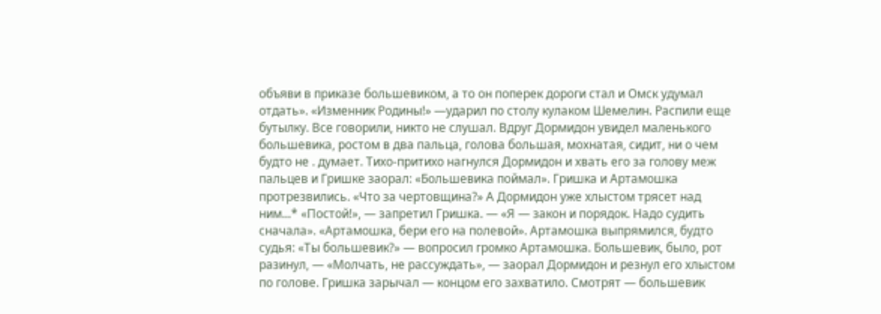объяви в приказе большевиком, а то он поперек дороги стал и Омск удумал отдать». «Изменник Родины!» —ударил по столу кулаком Шемелин. Распили еще бутылку. Все говорили, никто не слушал. Вдруг Дормидон увидел маленького большевика, ростом в два пальца, голова большая, мохнатая, сидит, ни о чем будто не . думает. Тихо-притихо нагнулся Дормидон и хвать его за голову меж пальцев и Гришке заорал: «Большевика поймал». Гришка и Артамошка протрезвились. «Что за чертовщина?» А Дормидон уже хлыстом трясет над ним...* «Постой!», — запретил Гришка. — «Я — закон и порядок. Надо судить сначала». «Артамошка, бери его на полевой». Артамошка выпрямился, будто судья: «Ты большевик?» — вопросил громко Артамошка. Большевик, было, рот разинул, — «Молчать, не рассуждать», — заорал Дормидон и резнул его хлыстом по голове. Гришка зарычал — концом его захватило. Смотрят — большевик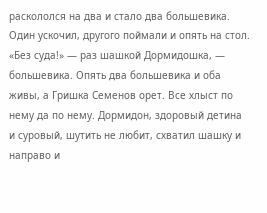раскололся на два и стало два большевика. Один ускочил, другого поймали и опять на стол. «Без суда!» — раз шашкой Дормидошка, — большевика. Опять два большевика и оба живы, а Гришка Семенов орет. Все хлыст по нему да по нему. Дормидон, здоровый детина и суровый, шутить не любит, схватил шашку и направо и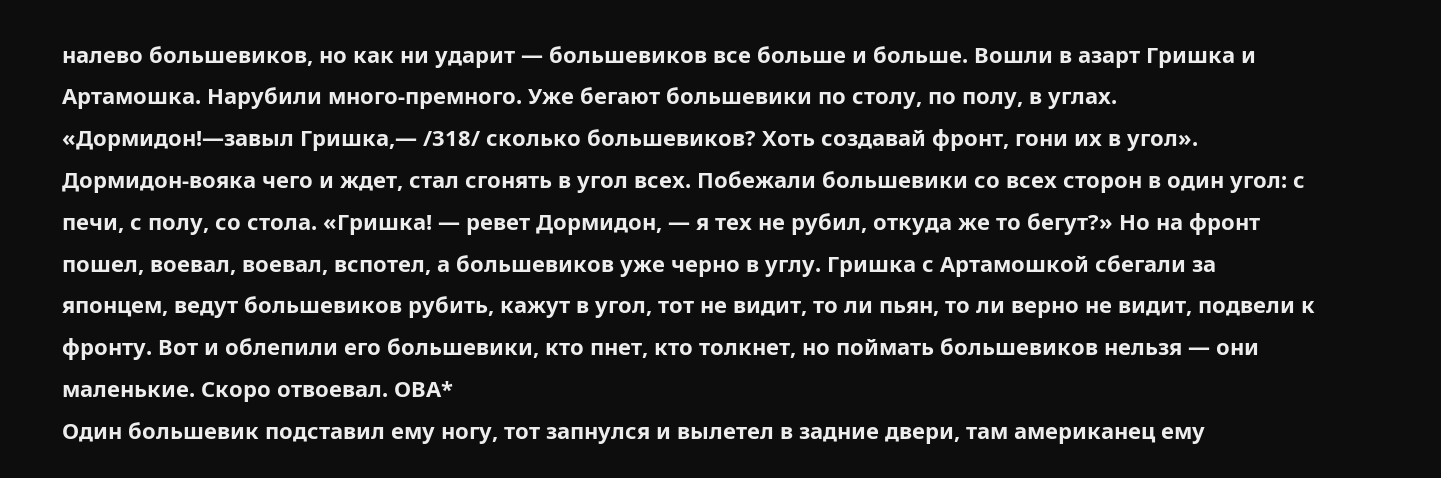налево большевиков, но как ни ударит — большевиков все больше и больше. Вошли в азарт Гришка и Артамошка. Нарубили много-премного. Уже бегают большевики по столу, по полу, в углах. «Дормидон!—завыл Гришка,— /318/ сколько большевиков? Хоть создавай фронт, гони их в угол». Дормидон-вояка чего и ждет, стал сгонять в угол всех. Побежали большевики со всех сторон в один угол: с печи, с полу, со стола. «Гришка! — ревет Дормидон, — я тех не рубил, откуда же то бегут?» Но на фронт пошел, воевал, воевал, вспотел, а большевиков уже черно в углу. Гришка с Артамошкой сбегали за японцем, ведут большевиков рубить, кажут в угол, тот не видит, то ли пьян, то ли верно не видит, подвели к фронту. Вот и облепили его большевики, кто пнет, кто толкнет, но поймать большевиков нельзя — они маленькие. Скоро отвоевал. ОВА*
Один большевик подставил ему ногу, тот запнулся и вылетел в задние двери, там американец ему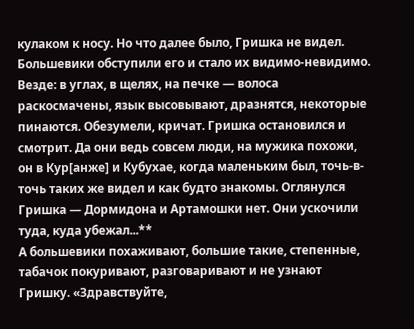кулаком к носу. Но что далее было, Гришка не видел. Большевики обступили его и стало их видимо-невидимо. Везде: в углах, в щелях, на печке — волоса раскосмачены, язык высовывают, дразнятся, некоторые пинаются. Обезумели, кричат. Гришка остановился и смотрит. Да они ведь совсем люди, на мужика похожи, он в Кур[анже] и Кубухае, когда маленьким был, точь-в-точь таких же видел и как будто знакомы. Оглянулся Гришка — Дормидона и Артамошки нет. Они ускочили туда, куда убежал...**
А большевики похаживают, большие такие, степенные, табачок покуривают, разговаривают и не узнают Гришку. «Здравствуйте,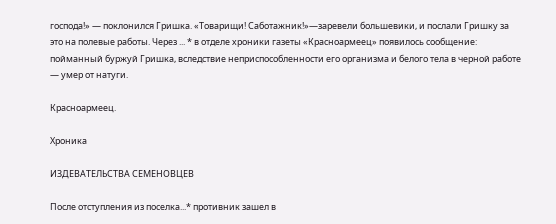господа!» — поклонился Гришка. «Товарищи! Саботажник!»—заревели большевики, и послали Гришку за это на полевые работы. Через ... * в отделе хроники газеты «Красноармеец» появилось сообщение: пойманный буржуй Гришка, вследствие неприспособленности его организма и белого тела в черной работе — умер от натуги.

Красноармеец.

Хроника

ИЗДЕВАТЕЛЬСТВА СЕМЕНОВЦЕВ

После отступления из поселка...* противник зашел в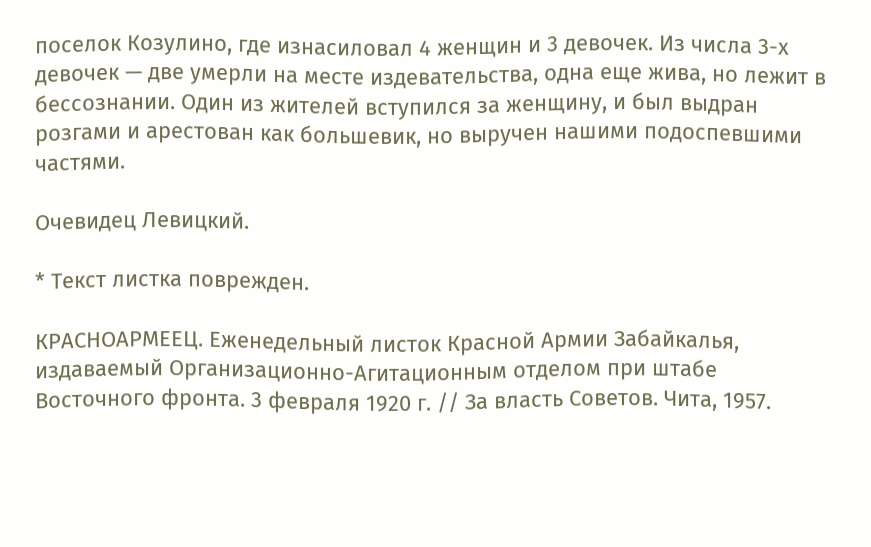поселок Козулино, где изнасиловал 4 женщин и 3 девочек. Из числа 3-х девочек — две умерли на месте издевательства, одна еще жива, но лежит в бессознании. Один из жителей вступился за женщину, и был выдран розгами и арестован как большевик, но выручен нашими подоспевшими частями.

Очевидец Левицкий.

* Текст листка поврежден.

КРАСНОАРМЕЕЦ. Еженедельный листок Красной Армии Забайкалья, издаваемый Организационно-Агитационным отделом при штабе Восточного фронта. 3 февраля 1920 г. // За власть Советов. Чита, 1957.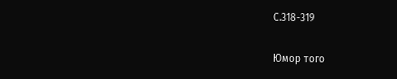С.318-319

Юмор того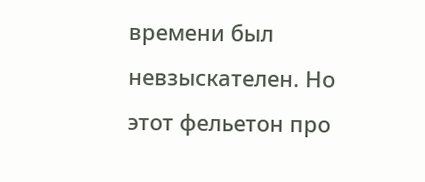времени был невзыскателен. Но этот фельетон про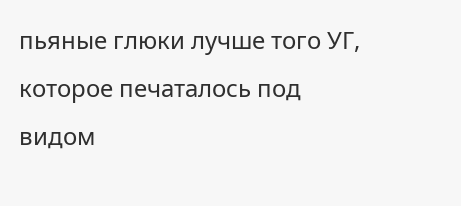пьяные глюки лучше того УГ, которое печаталось под видом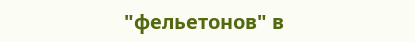"фельетонов" в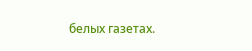белых газетах.